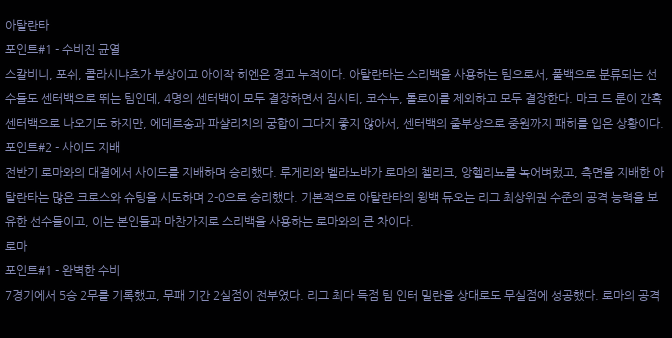아탈란타
포인트#1 - 수비진 균열
스칼비니, 포쉬, 콜라시냐츠가 부상이고 아이작 히엔은 경고 누적이다. 아탈란타는 스리백을 사용하는 팀으로서, 풀백으로 분류되는 선수들도 센터백으로 뛰는 팀인데, 4명의 센터백이 모두 결장하면서 짐시티, 코수누, 톨로이를 제외하고 모두 결장한다. 마크 드 룬이 간혹 센터백으로 나오기도 하지만, 에데르송과 파샬리치의 궁합이 그다지 좋지 않아서, 센터백의 줄부상으로 중원까지 패히를 입은 상황이다.
포인트#2 - 사이드 지배
전반기 로마와의 대결에서 사이드를 지배하며 승리했다. 루게리와 벨라노바가 로마의 첼리크, 앙헬리뇨를 녹어벼렀고, 측면을 지배한 아탈란타는 많은 크로스와 슈팅을 시도하며 2-0으로 승리했다. 기본적으로 아탈란타의 윙백 듀오는 리그 최상위권 수준의 공격 능력을 보유한 선수들이고, 이는 본인들과 마찬가지로 스리백을 사용하는 로마와의 큰 차이다.
로마
포인트#1 - 완벽한 수비
7경기에서 5승 2무를 기록했고, 무패 기간 2실점이 전부였다. 리그 최다 득점 팀 인터 밀란을 상대로도 무실점에 성공했다. 로마의 공격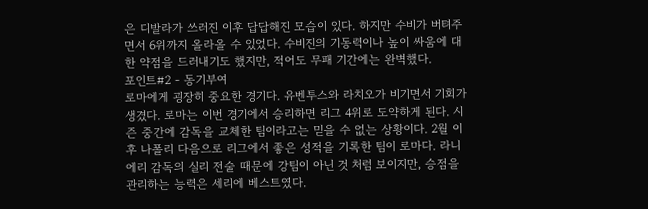은 디발라가 쓰러진 이후 답답해진 모습이 있다. 하지만 수비가 버텨주면서 6위까지 올라올 수 있었다. 수비진의 기동력이나 높이 싸움에 대한 약점을 드러내기도 했지만, 적어도 무패 기간에는 완벽했다.
포인트#2 - 동기부여
로마에게 굉장히 중요한 경기다. 유벤투스와 라치오가 비기면서 기회가 생겼다. 로마는 이번 경기에서 승리하면 리그 4위로 도약하게 된다. 시즌 중간에 감독을 교체한 팀이라고는 믿을 수 없는 상황이다. 2월 이후 나폴리 다음으로 리그에서 좋은 성적을 기록한 팀이 로마다. 라니에리 감독의 실리 전술 때문에 강팀이 아닌 것 처럼 보이지만, 승점을 관리하는 능력은 세리에 베스트였다.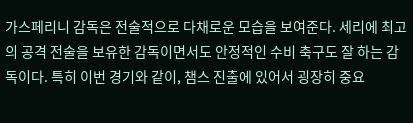가스페리니 감독은 전술적으로 다채로운 모습을 보여준다. 세리에 최고의 공격 전술을 보유한 감독이면서도 안정적인 수비 축구도 잘 하는 감독이다. 특히 이번 경기와 같이, 챔스 진출에 있어서 굉장히 중요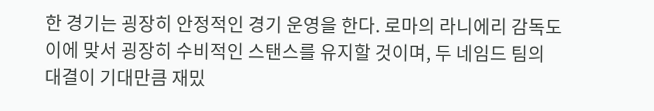한 경기는 굉장히 안정적인 경기 운영을 한다. 로마의 라니에리 감독도 이에 맞서 굉장히 수비적인 스탠스를 유지할 것이며, 두 네임드 팀의 대결이 기대만큼 재밌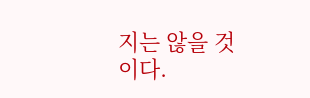지는 않을 것이다.